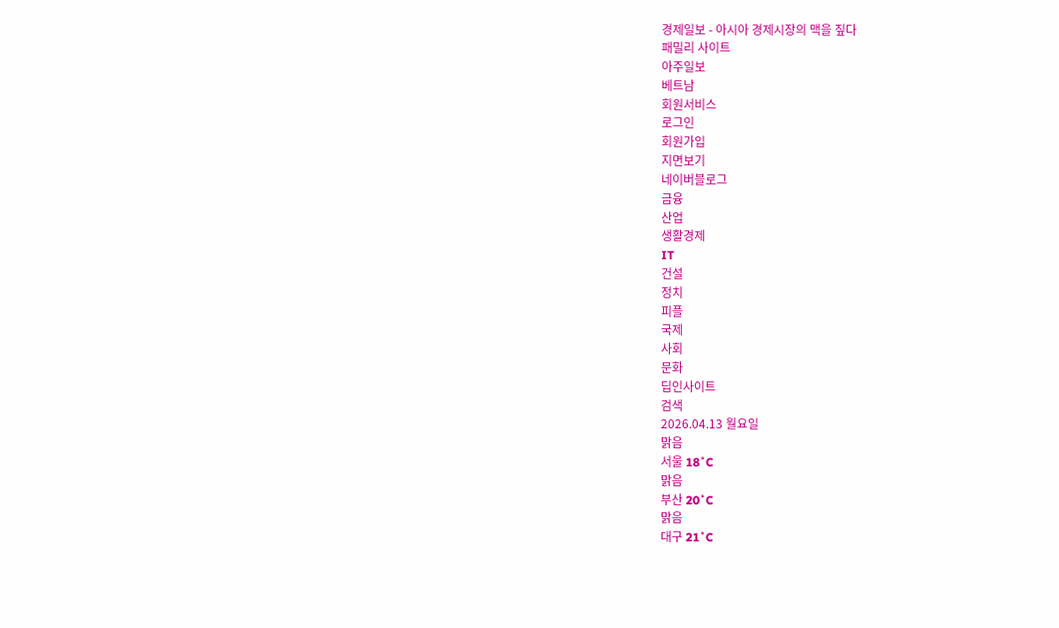경제일보 - 아시아 경제시장의 맥을 짚다
패밀리 사이트
아주일보
베트남
회원서비스
로그인
회원가입
지면보기
네이버블로그
금융
산업
생활경제
IT
건설
정치
피플
국제
사회
문화
딥인사이트
검색
2026.04.13 월요일
맑음
서울 18˚C
맑음
부산 20˚C
맑음
대구 21˚C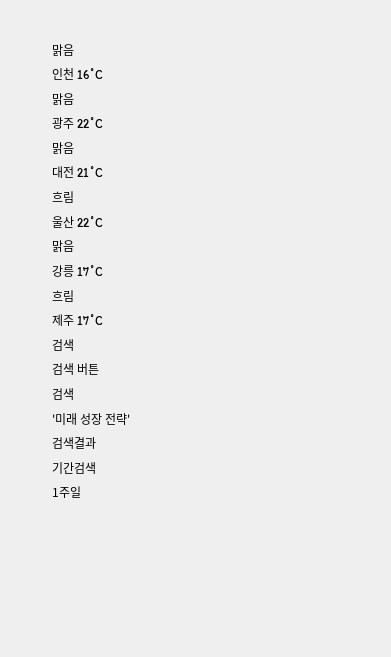맑음
인천 16˚C
맑음
광주 22˚C
맑음
대전 21˚C
흐림
울산 22˚C
맑음
강릉 17˚C
흐림
제주 17˚C
검색
검색 버튼
검색
'미래 성장 전략'
검색결과
기간검색
1주일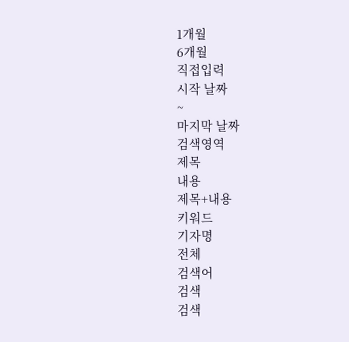1개월
6개월
직접입력
시작 날짜
~
마지막 날짜
검색영역
제목
내용
제목+내용
키워드
기자명
전체
검색어
검색
검색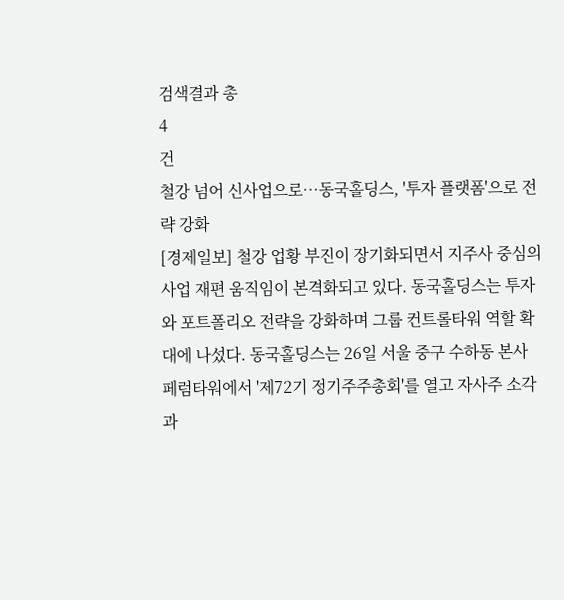검색결과 총
4
건
철강 넘어 신사업으로…동국홀딩스, '투자 플랫폼'으로 전략 강화
[경제일보] 철강 업황 부진이 장기화되면서 지주사 중심의 사업 재편 움직임이 본격화되고 있다. 동국홀딩스는 투자와 포트폴리오 전략을 강화하며 그룹 컨트롤타워 역할 확대에 나섰다. 동국홀딩스는 26일 서울 중구 수하동 본사 페럼타워에서 '제72기 정기주주총회'를 열고 자사주 소각과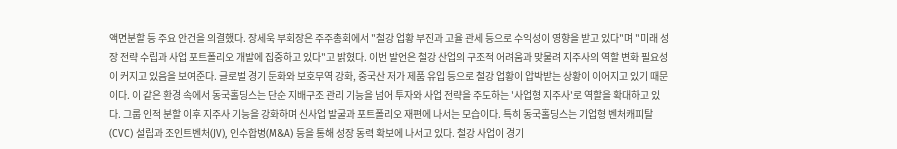액면분할 등 주요 안건을 의결했다. 장세욱 부회장은 주주총회에서 "철강 업황 부진과 고율 관세 등으로 수익성이 영향을 받고 있다"며 "미래 성장 전략 수립과 사업 포트폴리오 개발에 집중하고 있다"고 밝혔다. 이번 발언은 철강 산업의 구조적 어려움과 맞물려 지주사의 역할 변화 필요성이 커지고 있음을 보여준다. 글로벌 경기 둔화와 보호무역 강화, 중국산 저가 제품 유입 등으로 철강 업황이 압박받는 상황이 이어지고 있기 때문이다. 이 같은 환경 속에서 동국홀딩스는 단순 지배구조 관리 기능을 넘어 투자와 사업 전략을 주도하는 '사업형 지주사'로 역할을 확대하고 있다. 그룹 인적 분할 이후 지주사 기능을 강화하며 신사업 발굴과 포트폴리오 재편에 나서는 모습이다. 특히 동국홀딩스는 기업형 벤처캐피탈(CVC) 설립과 조인트벤처(JV), 인수합병(M&A) 등을 통해 성장 동력 확보에 나서고 있다. 철강 사업이 경기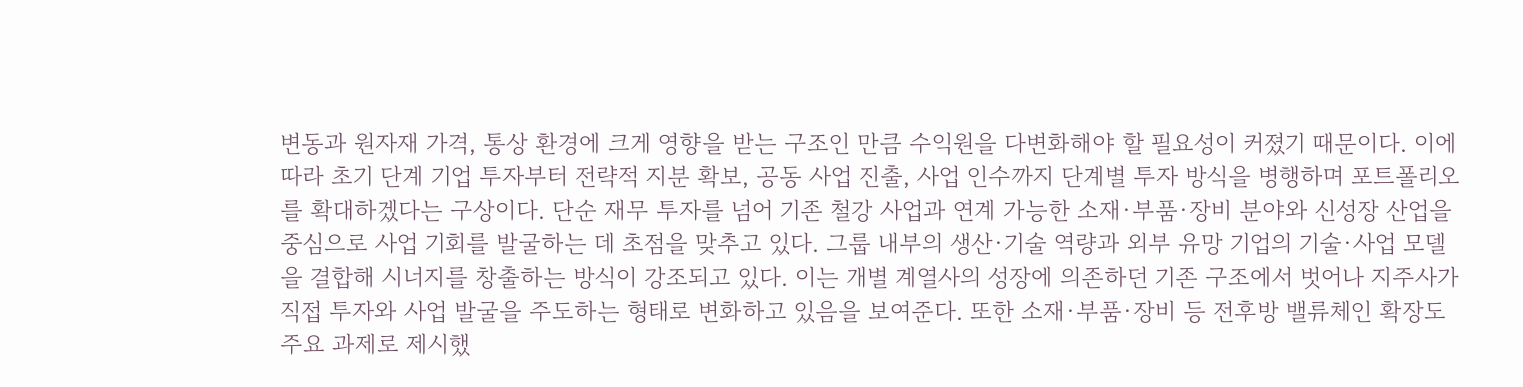변동과 원자재 가격, 통상 환경에 크게 영향을 받는 구조인 만큼 수익원을 다변화해야 할 필요성이 커졌기 때문이다. 이에 따라 초기 단계 기업 투자부터 전략적 지분 확보, 공동 사업 진출, 사업 인수까지 단계별 투자 방식을 병행하며 포트폴리오를 확대하겠다는 구상이다. 단순 재무 투자를 넘어 기존 철강 사업과 연계 가능한 소재·부품·장비 분야와 신성장 산업을 중심으로 사업 기회를 발굴하는 데 초점을 맞추고 있다. 그룹 내부의 생산·기술 역량과 외부 유망 기업의 기술·사업 모델을 결합해 시너지를 창출하는 방식이 강조되고 있다. 이는 개별 계열사의 성장에 의존하던 기존 구조에서 벗어나 지주사가 직접 투자와 사업 발굴을 주도하는 형태로 변화하고 있음을 보여준다. 또한 소재·부품·장비 등 전후방 밸류체인 확장도 주요 과제로 제시했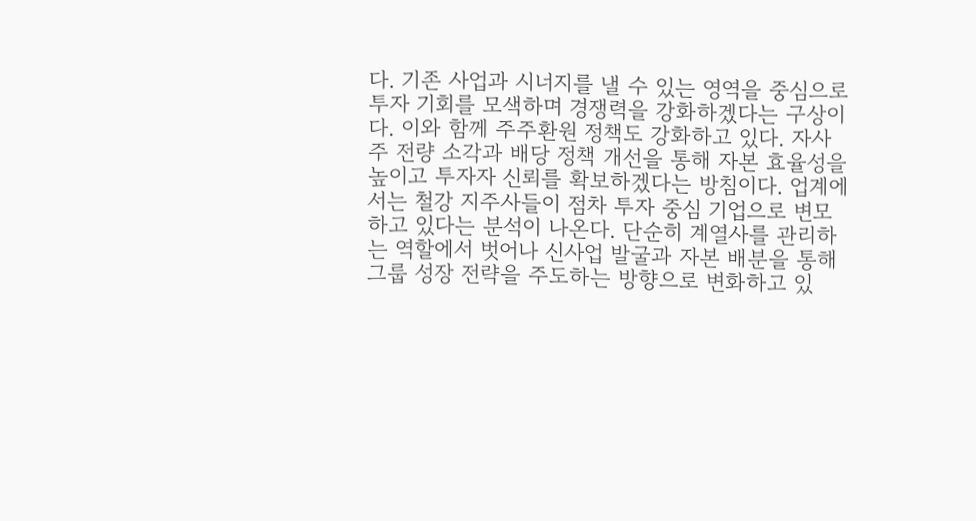다. 기존 사업과 시너지를 낼 수 있는 영역을 중심으로 투자 기회를 모색하며 경쟁력을 강화하겠다는 구상이다. 이와 함께 주주환원 정책도 강화하고 있다. 자사주 전량 소각과 배당 정책 개선을 통해 자본 효율성을 높이고 투자자 신뢰를 확보하겠다는 방침이다. 업계에서는 철강 지주사들이 점차 투자 중심 기업으로 변모하고 있다는 분석이 나온다. 단순히 계열사를 관리하는 역할에서 벗어나 신사업 발굴과 자본 배분을 통해 그룹 성장 전략을 주도하는 방향으로 변화하고 있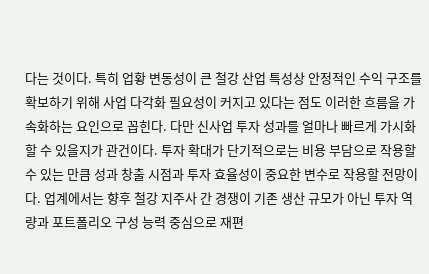다는 것이다. 특히 업황 변동성이 큰 철강 산업 특성상 안정적인 수익 구조를 확보하기 위해 사업 다각화 필요성이 커지고 있다는 점도 이러한 흐름을 가속화하는 요인으로 꼽힌다. 다만 신사업 투자 성과를 얼마나 빠르게 가시화할 수 있을지가 관건이다. 투자 확대가 단기적으로는 비용 부담으로 작용할 수 있는 만큼 성과 창출 시점과 투자 효율성이 중요한 변수로 작용할 전망이다. 업계에서는 향후 철강 지주사 간 경쟁이 기존 생산 규모가 아닌 투자 역량과 포트폴리오 구성 능력 중심으로 재편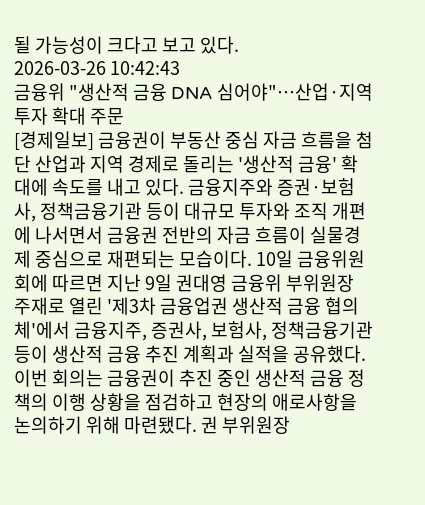될 가능성이 크다고 보고 있다.
2026-03-26 10:42:43
금융위 "생산적 금융 DNA 심어야"…산업·지역 투자 확대 주문
[경제일보] 금융권이 부동산 중심 자금 흐름을 첨단 산업과 지역 경제로 돌리는 '생산적 금융' 확대에 속도를 내고 있다. 금융지주와 증권·보험사, 정책금융기관 등이 대규모 투자와 조직 개편에 나서면서 금융권 전반의 자금 흐름이 실물경제 중심으로 재편되는 모습이다. 10일 금융위원회에 따르면 지난 9일 권대영 금융위 부위원장 주재로 열린 '제3차 금융업권 생산적 금융 협의체'에서 금융지주, 증권사, 보험사, 정책금융기관 등이 생산적 금융 추진 계획과 실적을 공유했다. 이번 회의는 금융권이 추진 중인 생산적 금융 정책의 이행 상황을 점검하고 현장의 애로사항을 논의하기 위해 마련됐다. 권 부위원장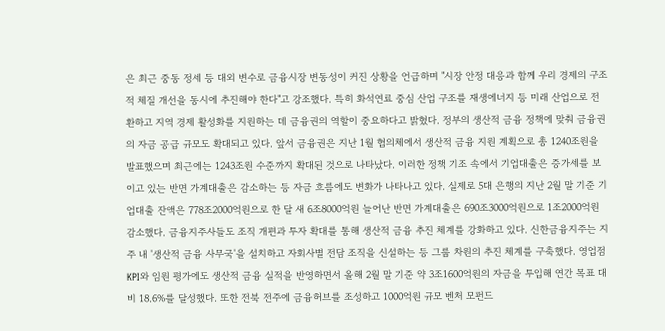은 최근 중동 정세 등 대외 변수로 금융시장 변동성이 커진 상황을 언급하며 "시장 안정 대응과 함께 우리 경제의 구조적 체질 개선을 동시에 추진해야 한다"고 강조했다. 특히 화석연료 중심 산업 구조를 재생에너지 등 미래 산업으로 전환하고 지역 경제 활성화를 지원하는 데 금융권의 역할이 중요하다고 밝혔다. 정부의 생산적 금융 정책에 맞춰 금융권의 자금 공급 규모도 확대되고 있다. 앞서 금융권은 지난 1월 협의체에서 생산적 금융 지원 계획으로 총 1240조원을 발표했으며 최근에는 1243조원 수준까지 확대된 것으로 나타났다. 이러한 정책 기조 속에서 기업대출은 증가세를 보이고 있는 반면 가계대출은 감소하는 등 자금 흐름에도 변화가 나타나고 있다. 실제로 5대 은행의 지난 2월 말 기준 기업대출 잔액은 778조2000억원으로 한 달 새 6조8000억원 늘어난 반면 가계대출은 690조3000억원으로 1조2000억원 감소했다. 금융지주사들도 조직 개편과 투자 확대를 통해 생산적 금융 추진 체계를 강화하고 있다. 신한금융지주는 지주 내 '생산적 금융 사무국'을 설치하고 자회사별 전담 조직을 신설하는 등 그룹 차원의 추진 체계를 구축했다. 영업점 KPI와 임원 평가에도 생산적 금융 실적을 반영하면서 올해 2월 말 기준 약 3조1600억원의 자금을 투입해 연간 목표 대비 18.6%를 달성했다. 또한 전북 전주에 금융허브를 조성하고 1000억원 규모 벤처 모펀드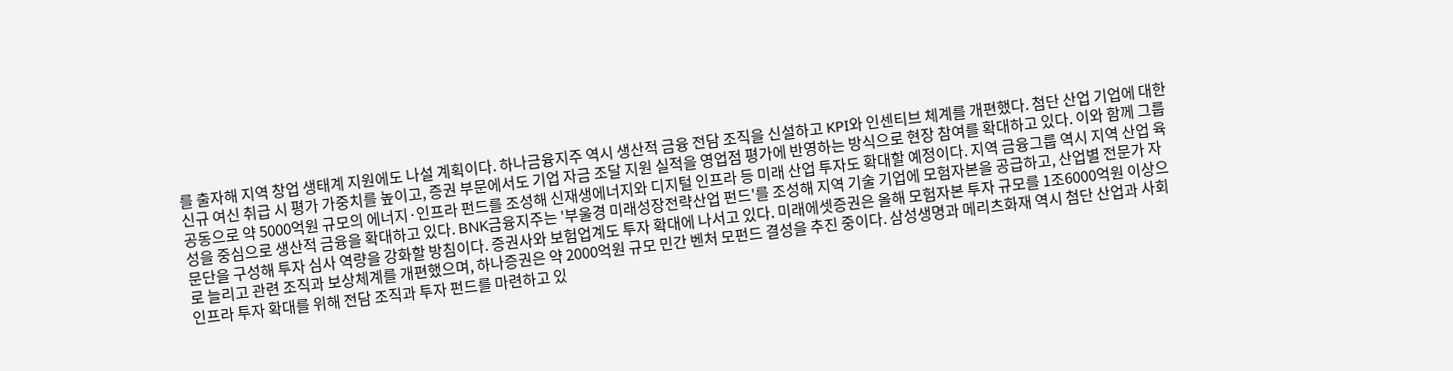를 출자해 지역 창업 생태계 지원에도 나설 계획이다. 하나금융지주 역시 생산적 금융 전담 조직을 신설하고 KPI와 인센티브 체계를 개편했다. 첨단 산업 기업에 대한 신규 여신 취급 시 평가 가중치를 높이고, 증권 부문에서도 기업 자금 조달 지원 실적을 영업점 평가에 반영하는 방식으로 현장 참여를 확대하고 있다. 이와 함께 그룹 공동으로 약 5000억원 규모의 에너지·인프라 펀드를 조성해 신재생에너지와 디지털 인프라 등 미래 산업 투자도 확대할 예정이다. 지역 금융그룹 역시 지역 산업 육성을 중심으로 생산적 금융을 확대하고 있다. BNK금융지주는 '부울경 미래성장전략산업 펀드'를 조성해 지역 기술 기업에 모험자본을 공급하고, 산업별 전문가 자문단을 구성해 투자 심사 역량을 강화할 방침이다. 증권사와 보험업계도 투자 확대에 나서고 있다. 미래에셋증권은 올해 모험자본 투자 규모를 1조6000억원 이상으로 늘리고 관련 조직과 보상체계를 개편했으며, 하나증권은 약 2000억원 규모 민간 벤처 모펀드 결성을 추진 중이다. 삼성생명과 메리츠화재 역시 첨단 산업과 사회 인프라 투자 확대를 위해 전담 조직과 투자 펀드를 마련하고 있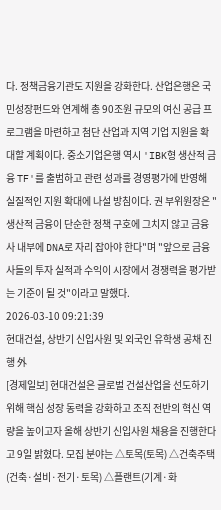다. 정책금융기관도 지원을 강화한다. 산업은행은 국민성장펀드와 연계해 총 90조원 규모의 여신 공급 프로그램을 마련하고 첨단 산업과 지역 기업 지원을 확대할 계획이다. 중소기업은행 역시 'IBK형 생산적 금융 TF'를 출범하고 관련 성과를 경영평가에 반영해 실질적인 지원 확대에 나설 방침이다. 권 부위원장은 "생산적 금융이 단순한 정책 구호에 그치지 않고 금융사 내부에 DNA로 자리 잡아야 한다"며 "앞으로 금융사들의 투자 실적과 수익이 시장에서 경쟁력을 평가받는 기준이 될 것"이라고 말했다.
2026-03-10 09:21:39
현대건설, 상반기 신입사원 및 외국인 유학생 공채 진행 外
[경제일보] 현대건설은 글로벌 건설산업을 선도하기 위해 핵심 성장 동력을 강화하고 조직 전반의 혁신 역량을 높이고자 올해 상반기 신입사원 채용을 진행한다고 9일 밝혔다. 모집 분야는 △토목(토목) △건축주택(건축·설비·전기·토목) △플랜트(기계·화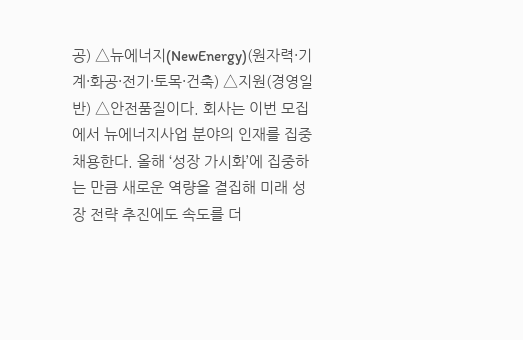공) △뉴에너지(NewEnergy)(원자력·기계·화공·전기·토목·건축) △지원(경영일반) △안전품질이다. 회사는 이번 모집에서 뉴에너지사업 분야의 인재를 집중 채용한다. 올해 ‘성장 가시화’에 집중하는 만큼 새로운 역량을 결집해 미래 성장 전략 추진에도 속도를 더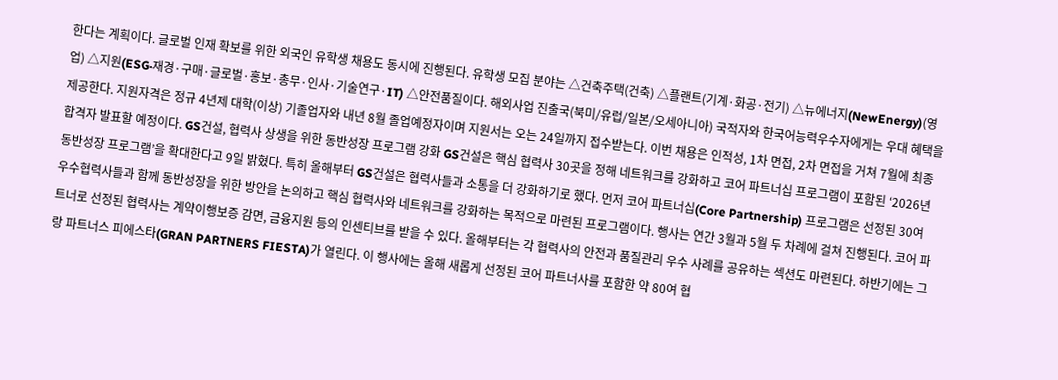한다는 계획이다. 글로벌 인재 확보를 위한 외국인 유학생 채용도 동시에 진행된다. 유학생 모집 분야는 △건축주택(건축) △플랜트(기계·화공·전기) △뉴에너지(NewEnergy)(영업) △지원(ESG·재경·구매·글로벌·홍보·총무·인사·기술연구·IT) △안전품질이다. 해외사업 진출국(북미/유럽/일본/오세아니아) 국적자와 한국어능력우수자에게는 우대 혜택을 제공한다. 지원자격은 정규 4년제 대학(이상) 기졸업자와 내년 8월 졸업예정자이며 지원서는 오는 24일까지 접수받는다. 이번 채용은 인적성, 1차 면접, 2차 면접을 거쳐 7월에 최종 합격자 발표할 예정이다. GS건설, 협력사 상생을 위한 동반성장 프로그램 강화 GS건설은 핵심 협력사 30곳을 정해 네트워크를 강화하고 코어 파트너십 프로그램이 포함된 ‘2026년 동반성장 프로그램’을 확대한다고 9일 밝혔다. 특히 올해부터 GS건설은 협력사들과 소통을 더 강화하기로 했다. 먼저 코어 파트너십(Core Partnership) 프로그램은 선정된 30여 우수협력사들과 함께 동반성장을 위한 방안을 논의하고 핵심 협력사와 네트워크를 강화하는 목적으로 마련된 프로그램이다. 행사는 연간 3월과 5월 두 차례에 걸쳐 진행된다. 코어 파트너로 선정된 협력사는 계약이행보증 감면, 금융지원 등의 인센티브를 받을 수 있다. 올해부터는 각 협력사의 안전과 품질관리 우수 사례를 공유하는 섹션도 마련된다. 하반기에는 그랑 파트너스 피에스타(GRAN PARTNERS FIESTA)가 열린다. 이 행사에는 올해 새롭게 선정된 코어 파트너사를 포함한 약 80여 협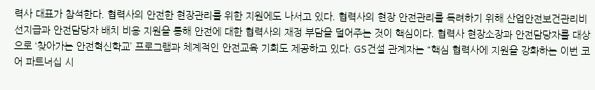력사 대표가 참석한다. 협력사의 안전한 현장관리를 위한 지원에도 나서고 있다. 협력사의 현장 안전관리를 독려하기 위해 산업안전보건관리비 선지급과 안전담당자 배치 비용 지원을 통해 안전에 대한 협력사의 재정 부담을 덜어주는 것이 핵심이다. 협력사 현장소장과 안전담당자를 대상으로 ‘찾아가는 안전혁신학교’ 프로그램과 체계적인 안전교육 기회도 제공하고 있다. GS건설 관계자는 “핵심 협력사에 지원을 강화하는 이번 코어 파트너십 시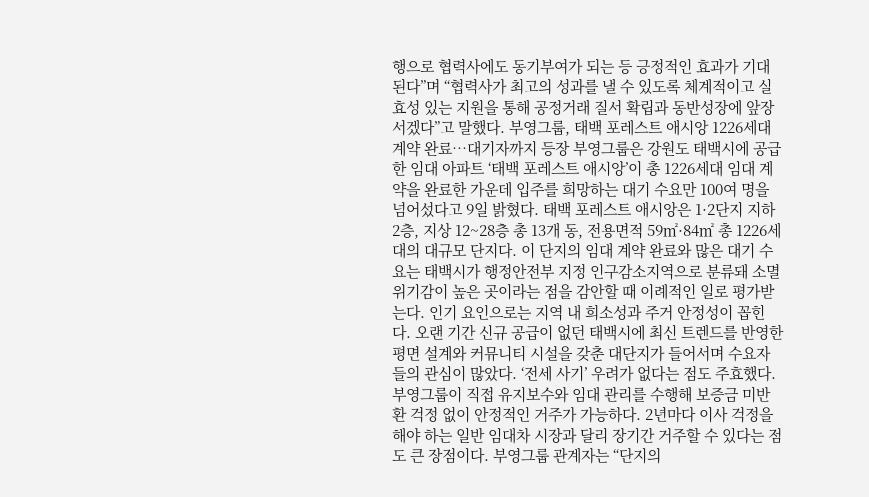행으로 협력사에도 동기부여가 되는 등 긍정적인 효과가 기대된다”며 “협력사가 최고의 성과를 낼 수 있도록 체계적이고 실효성 있는 지원을 통해 공정거래 질서 확립과 동반성장에 앞장서겠다”고 말했다. 부영그룹, 태백 포레스트 애시앙 1226세대 계약 완료…대기자까지 등장 부영그룹은 강원도 태백시에 공급한 임대 아파트 ‘태백 포레스트 애시앙’이 총 1226세대 임대 계약을 완료한 가운데 입주를 희망하는 대기 수요만 100여 명을 넘어섰다고 9일 밝혔다. 태백 포레스트 애시앙은 1·2단지 지하 2층, 지상 12~28층 총 13개 동, 전용면적 59㎡·84㎡ 총 1226세대의 대규모 단지다. 이 단지의 임대 계약 완료와 많은 대기 수요는 태백시가 행정안전부 지정 인구감소지역으로 분류돼 소멸 위기감이 높은 곳이라는 점을 감안할 때 이례적인 일로 평가받는다. 인기 요인으로는 지역 내 희소성과 주거 안정성이 꼽힌다. 오랜 기간 신규 공급이 없던 태백시에 최신 트렌드를 반영한 평면 설계와 커뮤니티 시설을 갖춘 대단지가 들어서며 수요자들의 관심이 많았다. ‘전세 사기’ 우려가 없다는 점도 주효했다. 부영그룹이 직접 유지보수와 임대 관리를 수행해 보증금 미반환 걱정 없이 안정적인 거주가 가능하다. 2년마다 이사 걱정을 해야 하는 일반 임대차 시장과 달리 장기간 거주할 수 있다는 점도 큰 장점이다. 부영그룹 관계자는 “단지의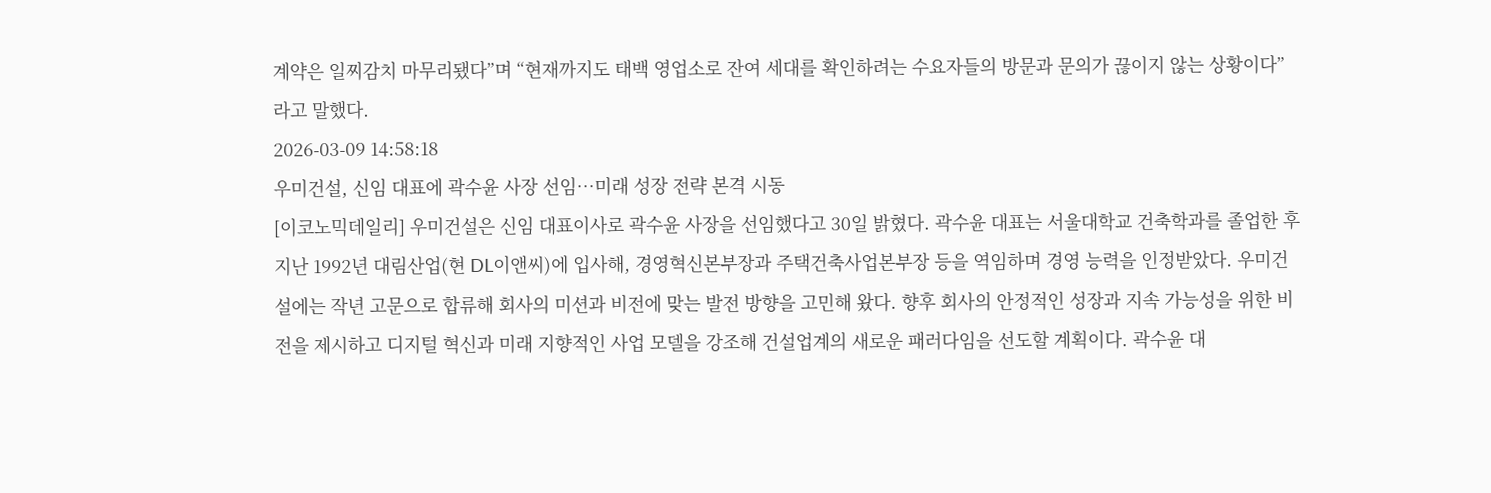계약은 일찌감치 마무리됐다”며 “현재까지도 태백 영업소로 잔여 세대를 확인하려는 수요자들의 방문과 문의가 끊이지 않는 상황이다”라고 말했다.
2026-03-09 14:58:18
우미건설, 신임 대표에 곽수윤 사장 선임…미래 성장 전략 본격 시동
[이코노믹데일리] 우미건설은 신임 대표이사로 곽수윤 사장을 선임했다고 30일 밝혔다. 곽수윤 대표는 서울대학교 건축학과를 졸업한 후 지난 1992년 대림산업(현 DL이앤씨)에 입사해, 경영혁신본부장과 주택건축사업본부장 등을 역임하며 경영 능력을 인정받았다. 우미건설에는 작년 고문으로 합류해 회사의 미션과 비전에 맞는 발전 방향을 고민해 왔다. 향후 회사의 안정적인 성장과 지속 가능성을 위한 비전을 제시하고 디지털 혁신과 미래 지향적인 사업 모델을 강조해 건설업계의 새로운 패러다임을 선도할 계획이다. 곽수윤 대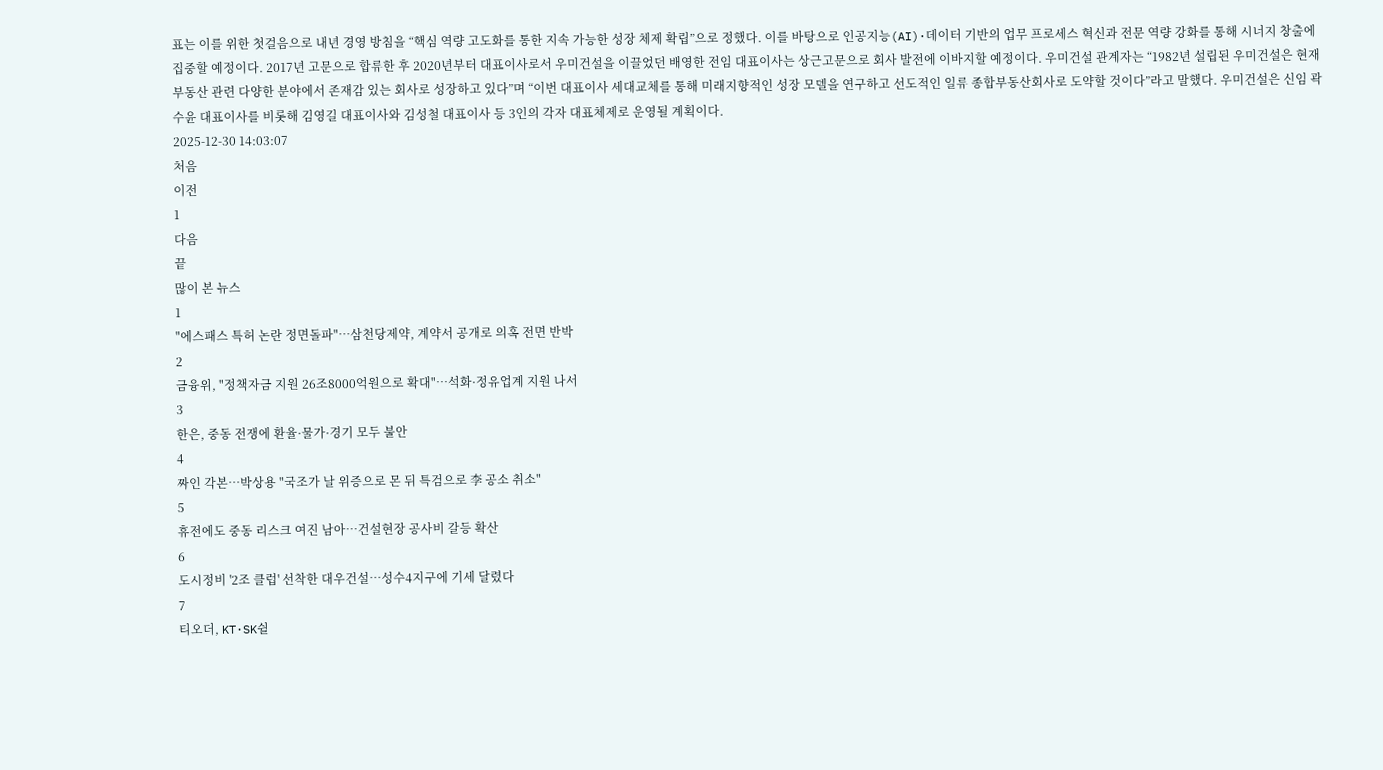표는 이를 위한 첫걸음으로 내년 경영 방침을 “핵심 역량 고도화를 통한 지속 가능한 성장 체제 확립”으로 정했다. 이를 바탕으로 인공지능(AI)·데이터 기반의 업무 프로세스 혁신과 전문 역량 강화를 통해 시너지 창출에 집중할 예정이다. 2017년 고문으로 합류한 후 2020년부터 대표이사로서 우미건설을 이끌었던 배영한 전임 대표이사는 상근고문으로 회사 발전에 이바지할 예정이다. 우미건설 관계자는 “1982년 설립된 우미건설은 현재 부동산 관련 다양한 분야에서 존재감 있는 회사로 성장하고 있다”며 “이번 대표이사 세대교체를 통해 미래지향적인 성장 모델을 연구하고 선도적인 일류 종합부동산회사로 도약할 것이다”라고 말했다. 우미건설은 신임 곽수윤 대표이사를 비롯해 김영길 대표이사와 김성철 대표이사 등 3인의 각자 대표체제로 운영될 계획이다.
2025-12-30 14:03:07
처음
이전
1
다음
끝
많이 본 뉴스
1
"에스패스 특허 논란 정면돌파"…삼천당제약, 계약서 공개로 의혹 전면 반박
2
금융위, "정책자금 지원 26조8000억원으로 확대"…석화·정유업계 지원 나서
3
한은, 중동 전쟁에 환율·물가·경기 모두 불안
4
짜인 각본…박상용 "국조가 날 위증으로 몬 뒤 특검으로 李 공소 취소"
5
휴전에도 중동 리스크 여진 남아…건설현장 공사비 갈등 확산
6
도시정비 '2조 클럽' 선착한 대우건설…성수4지구에 기세 달렸다
7
티오더, KT·SK쉴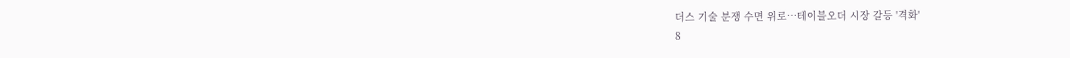더스 기술 분쟁 수면 위로…테이블오더 시장 갈등 '격화'
8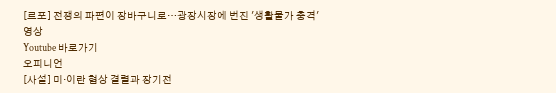[르포] 전쟁의 파편이 장바구니로…광장시장에 번진 '생활물가 충격'
영상
Youtube 바로가기
오피니언
[사설] 미·이란 협상 결렬과 장기전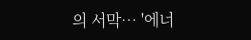의 서막… '에너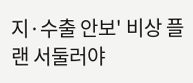지·수출 안보' 비상 플랜 서둘러야